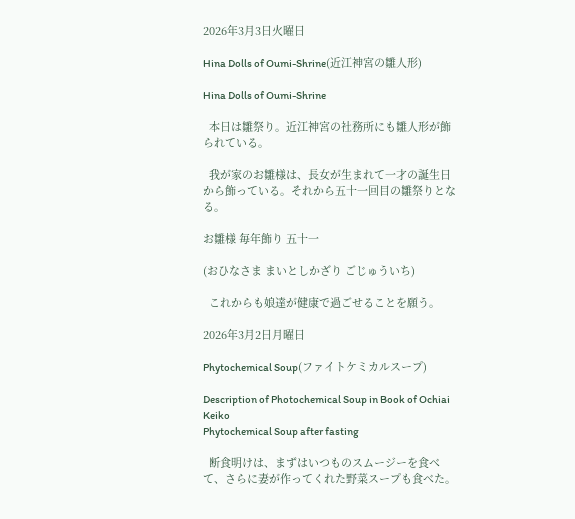2026年3月3日火曜日

Hina Dolls of Oumi-Shrine(近江神宮の雛人形)

Hina Dolls of Oumi-Shrine

  本日は雛祭り。近江神宮の社務所にも雛人形が飾られている。

  我が家のお雛様は、長女が生まれて一才の誕生日から飾っている。それから五十一回目の雛祭りとなる。

お雛様 毎年飾り 五十一

(おひなさま まいとしかざり ごじゅういち)

  これからも娘達が健康で過ごせることを願う。

2026年3月2日月曜日

Phytochemical Soup(ファイトケミカルスープ)

Description of Photochemical Soup in Book of Ochiai Keiko
Phytochemical Soup after fasting

  断食明けは、まずはいつものスムージーを食べて、さらに妻が作ってくれた野菜スープも食べた。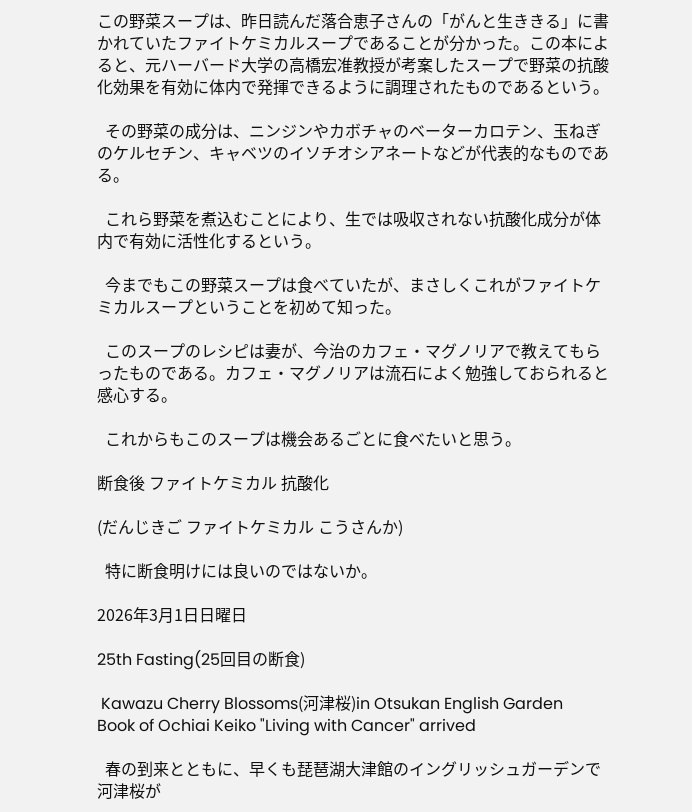この野菜スープは、昨日読んだ落合恵子さんの「がんと生ききる」に書かれていたファイトケミカルスープであることが分かった。この本によると、元ハーバード大学の高橋宏准教授が考案したスープで野菜の抗酸化効果を有効に体内で発揮できるように調理されたものであるという。

  その野菜の成分は、ニンジンやカボチャのベーターカロテン、玉ねぎのケルセチン、キャベツのイソチオシアネートなどが代表的なものである。

  これら野菜を煮込むことにより、生では吸収されない抗酸化成分が体内で有効に活性化するという。

  今までもこの野菜スープは食べていたが、まさしくこれがファイトケミカルスープということを初めて知った。

  このスープのレシピは妻が、今治のカフェ・マグノリアで教えてもらったものである。カフェ・マグノリアは流石によく勉強しておられると感心する。

  これからもこのスープは機会あるごとに食べたいと思う。

断食後 ファイトケミカル 抗酸化

(だんじきご ファイトケミカル こうさんか)

  特に断食明けには良いのではないか。

2026年3月1日日曜日

25th Fasting(25回目の断食)

 Kawazu Cherry Blossoms(河津桜)in Otsukan English Garden
Book of Ochiai Keiko "Living with Cancer" arrived

  春の到来とともに、早くも琵琶湖大津館のイングリッシュガーデンで河津桜が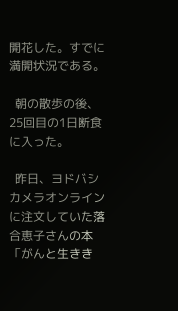開花した。すでに満開状況である。

  朝の散歩の後、25回目の1日断食に入った。

  昨日、ヨドバシカメラオンラインに注文していた落合恵子さんの本「がんと生きき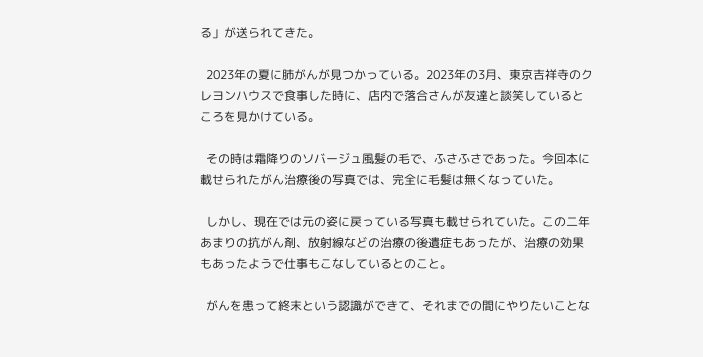る」が送られてきた。

  2023年の夏に肺がんが見つかっている。2023年の3月、東京吉祥寺のクレヨンハウスで食事した時に、店内で落合さんが友達と談笑しているところを見かけている。

  その時は霜降りのソバージュ風髪の毛で、ふさふさであった。今回本に載せられたがん治療後の写真では、完全に毛髪は無くなっていた。

  しかし、現在では元の姿に戻っている写真も載せられていた。この二年あまりの抗がん剤、放射線などの治療の後遺症もあったが、治療の効果もあったようで仕事もこなしているとのこと。

  がんを患って終末という認識ができて、それまでの間にやりたいことな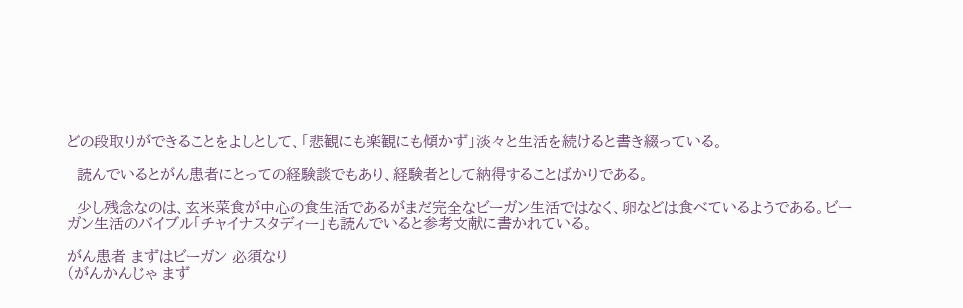どの段取りができることをよしとして、「悲観にも楽観にも傾かず」淡々と生活を続けると書き綴っている。

  読んでいるとがん患者にとっての経験談でもあり、経験者として納得することばかりである。

  少し残念なのは、玄米菜食が中心の食生活であるがまだ完全なビーガン生活ではなく、卵などは食べているようである。ビーガン生活のバイブル「チャイナスタディー」も読んでいると参考文献に書かれている。

がん患者 まずはビーガン 必須なり
(がんかんじゃ まず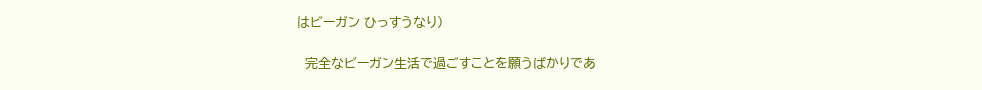はビーガン ひっすうなり)

  完全なビーガン生活で過ごすことを願うばかりであ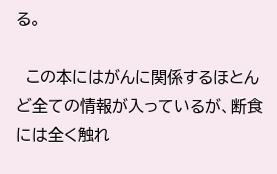る。

  この本にはがんに関係するほとんど全ての情報が入っているが、断食には全く触れ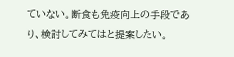ていない。断食も免疫向上の手段であり、検討してみてはと提案したい。